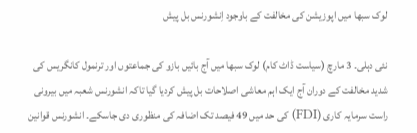لوک سبھا میں اپوزیشن کی مخالفت کے باوجود اِنشورنس بل پیش

نئی دہلی۔ 3 مارچ (سیاست ڈاٹ کام) لوک سبھا میں آج بائیں بازو کی جماعتوں اور ترنمول کانگریس کی شدید مخالفت کے دوران آج ایک اہم معاشی اصلاحات بل پیش کردیا گیا تاکہ انشورنس شعبہ میں بیرونی راست سرمایہ کاری (FDI) کی حد میں 49 فیصد تک اضافہ کی منظوری دی جاسکے۔ انشورنس قوانین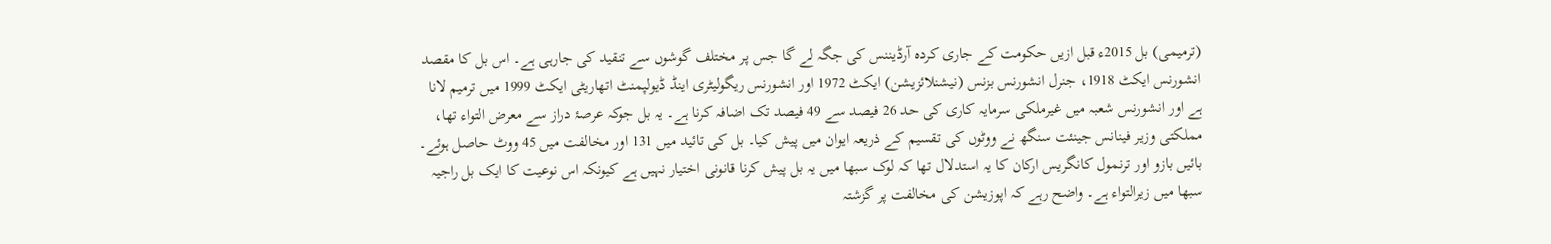(ترمیمی) بل 2015ء قبل ازیں حکومت کے جاری کردہ آرڈیننس کی جگہ لے گا جس پر مختلف گوشوں سے تنقید کی جارہی ہے۔ اس بل کا مقصد انشورنس ایکٹ 1918، جنرل انشورنس بزنس (نیشنلائزیشن) ایکٹ 1972 اور انشورنس ریگولیٹری اینڈ ڈیولپمنٹ اتھاریٹی ایکٹ 1999 میں ترمیم لانا ہے اور انشورنس شعبہ میں غیرملکی سرمایہ کاری کی حد 26 فیصد سے 49 فیصد تک اضافہ کرنا ہے۔ یہ بل جوکہ عرصۂ دراز سے معرض التواء تھا، مملکتی وزیر فینانس جینئت سنگھ نے ووٹوں کی تقسیم کے ذریعہ ایوان میں پیش کیا۔ بل کی تائید میں 131 اور مخالفت میں 45 ووٹ حاصل ہوئے۔ بائیں بازو اور ترنمول کانگریس ارکان کا یہ استدلال تھا کہ لوک سبھا میں یہ بل پیش کرنا قانونی اختیار نہیں ہے کیونکہ اس نوعیت کا ایک بل راجیہ سبھا میں زیرالتواء ہے۔ واضح رہے کہ اپوزیشن کی مخالفت پر گزشتہ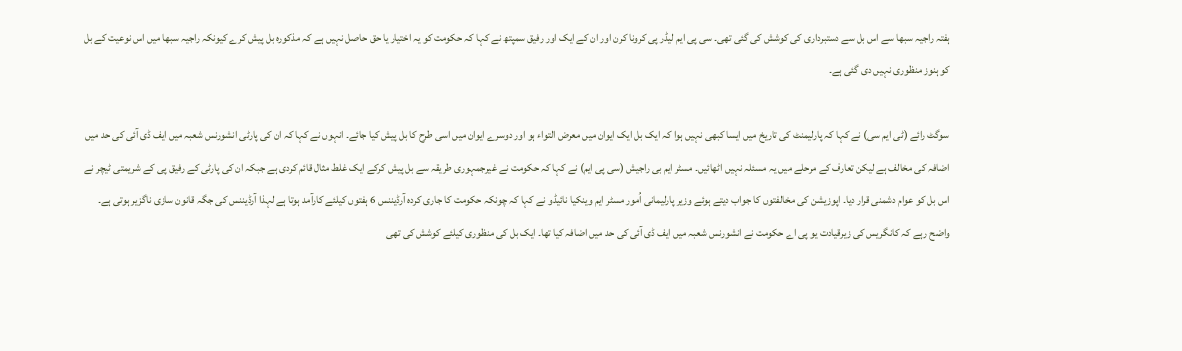ہفتہ راجیہ سبھا سے اس بل سے دستبرداری کی کوشش کی گئی تھی۔ سی پی ایم لیڈر پی کرونا کرن اور ان کے ایک اور رفیق سمپتھ نے کہا کہ حکومت کو یہ اختیار یا حق حاصل نہیں ہے کہ مذکورہ بل پیش کرے کیونکہ راجیہ سبھا میں اس نوعیت کے بل کو ہنوز منظوری نہیں دی گئی ہے۔

سوگٹ رائے (ٹی ایم سی) نے کہا کہ پارلیمنٹ کی تاریخ میں ایسا کبھی نہیں ہوا کہ ایک بل ایک ایوان میں معرض التواء ہو اور دوسرے ایوان میں اسی طرح کا بل پیش کیا جائے۔ انہوں نے کہا کہ ان کی پارٹی انشورنس شعبہ میں ایف ڈی آئی کی حد میں اضافہ کی مخالف ہے لیکن تعارف کے مرحلے میں یہ مسئلہ نہیں اٹھائیں۔ مسٹر ایم بی راجیش (سی پی ایم) نے کہا کہ حکومت نے غیرجمہوری طریقہ سے بل پیش کرکے ایک غلط مثال قائم کردی ہے جبکہ ان کی پارٹی کے رفیق پی کے شریمتی ٹیچر نے اس بل کو عوام دشمنی قرار دیا۔ اپوزیشن کی مخالفتوں کا جواب دیتے ہوئے وزیر پارلیمانی اُمور مسٹر ایم وینکیا نائیڈو نے کہا کہ چونکہ حکومت کا جاری کردہ آرڈیننس 6 ہفتوں کیلئے کارآمد ہوتا ہے لہذا آرڈیننس کی جگہ قانون سازی ناگزیر ہوتی ہے۔ واضح رہے کہ کانگریس کی زیرقیادت یو پی اے حکومت نے انشورنس شعبہ میں ایف ڈی آئی کی حد میں اضافہ کیا تھا۔ ایک بل کی منظوری کیلئے کوشش کی تھی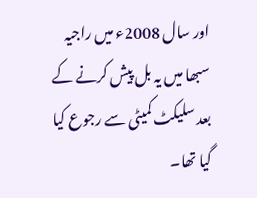اور سال 2008ء میں راجیہ سبھا میں یہ بل پیش کرنے کے بعد سلیکٹ کمیٹی سے رجوع کیا گیا تھا۔